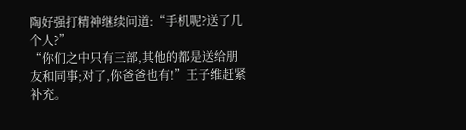陶好强打精神继续问道:“手机呢?送了几个人?”
“你们之中只有三部,其他的都是送给朋友和同事;对了,你爸爸也有!”王子维赶紧补充。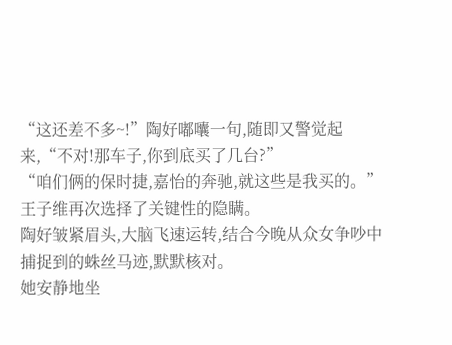“这还差不多~!”陶好嘟囔一句,随即又警觉起来,“不对!那车子,你到底买了几台?”
“咱们俩的保时捷,嘉怡的奔驰,就这些是我买的。”王子维再次选择了关键性的隐瞒。
陶好皱紧眉头,大脑飞速运转,结合今晚从众女争吵中捕捉到的蛛丝马迹,默默核对。
她安静地坐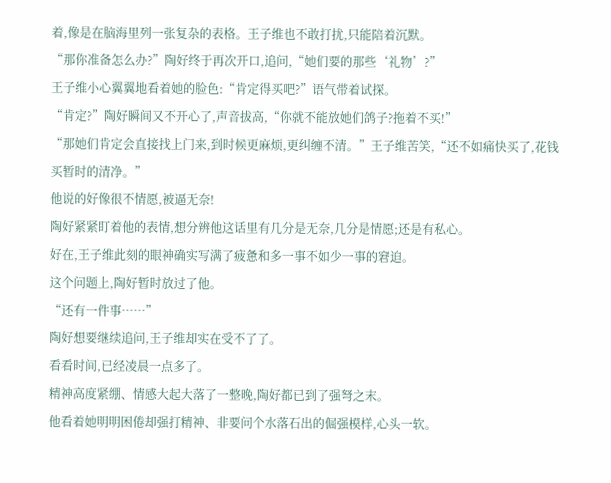着,像是在脑海里列一张复杂的表格。王子维也不敢打扰,只能陪着沉默。
“那你准备怎么办?”陶好终于再次开口,追问,“她们要的那些‘礼物’?”
王子维小心翼翼地看着她的脸色:“肯定得买吧?”语气带着试探。
“肯定?”陶好瞬间又不开心了,声音拔高,“你就不能放她们鸽子?拖着不买!”
“那她们肯定会直接找上门来,到时候更麻烦,更纠缠不清。”王子维苦笑,“还不如痛快买了,花钱买暂时的清净。”
他说的好像很不情愿,被逼无奈!
陶好紧紧盯着他的表情,想分辨他这话里有几分是无奈,几分是情愿;还是有私心。
好在,王子维此刻的眼神确实写满了疲惫和多一事不如少一事的窘迫。
这个问题上,陶好暂时放过了他。
“还有一件事……”
陶好想要继续追问,王子维却实在受不了了。
看看时间,已经凌晨一点多了。
精神高度紧绷、情感大起大落了一整晚,陶好都已到了强弩之末。
他看着她明明困倦却强打精神、非要问个水落石出的倔强模样,心头一软。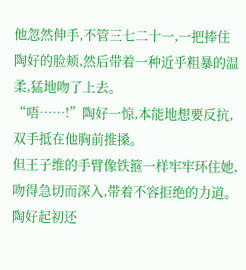他忽然伸手,不管三七二十一,一把捧住陶好的脸颊,然后带着一种近乎粗暴的温柔,猛地吻了上去。
“唔……!”陶好一惊,本能地想要反抗,双手抵在他胸前推搡。
但王子维的手臂像铁箍一样牢牢环住她,吻得急切而深入,带着不容拒绝的力道。
陶好起初还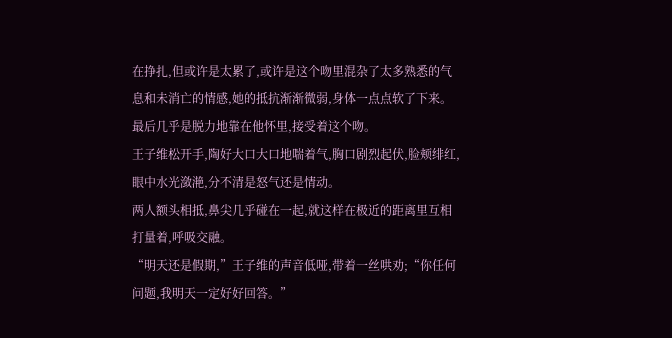在挣扎,但或许是太累了,或许是这个吻里混杂了太多熟悉的气息和未消亡的情感,她的抵抗渐渐微弱,身体一点点软了下来。
最后几乎是脱力地靠在他怀里,接受着这个吻。
王子维松开手,陶好大口大口地喘着气,胸口剧烈起伏,脸颊绯红,眼中水光潋滟,分不清是怒气还是情动。
两人额头相抵,鼻尖几乎碰在一起,就这样在极近的距离里互相打量着,呼吸交融。
“明天还是假期,”王子维的声音低哑,带着一丝哄劝;“你任何问题,我明天一定好好回答。”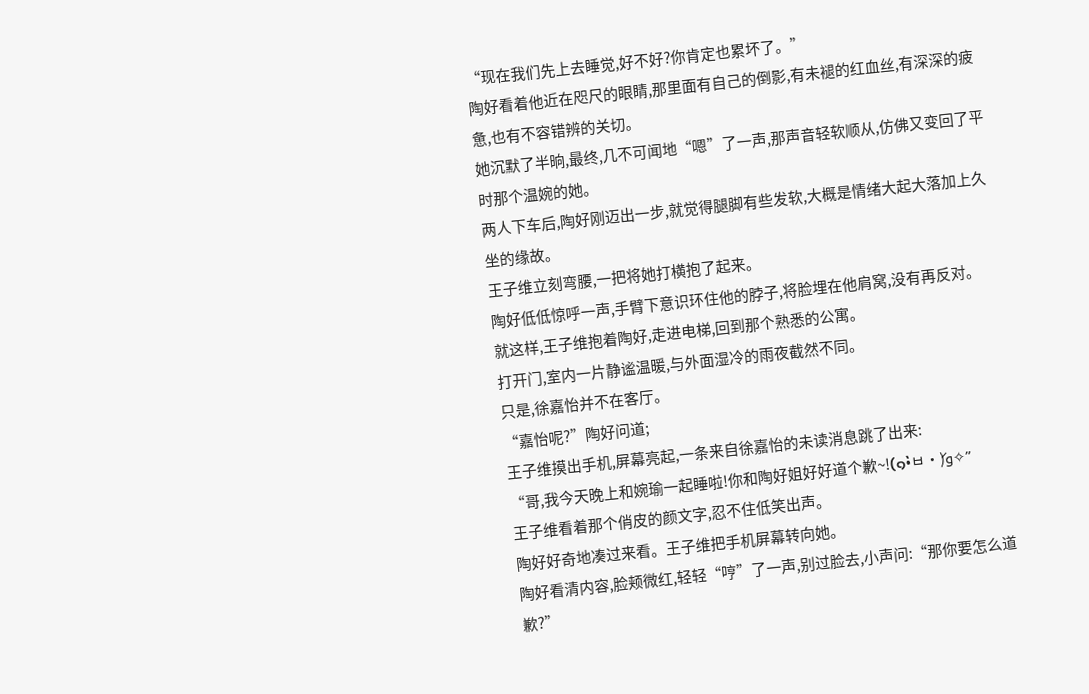“现在我们先上去睡觉,好不好?你肯定也累坏了。”
陶好看着他近在咫尺的眼睛,那里面有自己的倒影,有未褪的红血丝,有深深的疲惫,也有不容错辨的关切。
她沉默了半晌,最终,几不可闻地“嗯”了一声,那声音轻软顺从,仿佛又变回了平时那个温婉的她。
两人下车后,陶好刚迈出一步,就觉得腿脚有些发软,大概是情绪大起大落加上久坐的缘故。
王子维立刻弯腰,一把将她打横抱了起来。
陶好低低惊呼一声,手臂下意识环住他的脖子,将脸埋在他肩窝,没有再反对。
就这样,王子维抱着陶好,走进电梯,回到那个熟悉的公寓。
打开门,室内一片静谧温暖,与外面湿冷的雨夜截然不同。
只是,徐嘉怡并不在客厅。
“嘉怡呢?”陶好问道;
王子维摸出手机,屏幕亮起,一条来自徐嘉怡的未读消息跳了出来:
“哥,我今天晚上和婉瑜一起睡啦!你和陶好姐好好道个歉~!(๑•̀ㅂ•́)و✧”
王子维看着那个俏皮的颜文字,忍不住低笑出声。
陶好好奇地凑过来看。王子维把手机屏幕转向她。
陶好看清内容,脸颊微红,轻轻“哼”了一声,别过脸去,小声问:“那你要怎么道歉?”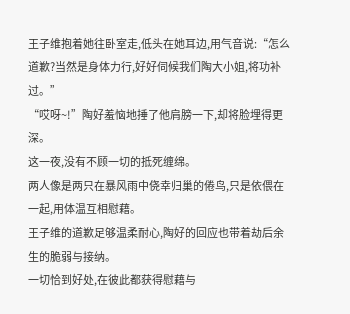王子维抱着她往卧室走,低头在她耳边,用气音说:“怎么道歉?当然是身体力行,好好伺候我们陶大小姐,将功补过。”
“哎呀~!”陶好羞恼地捶了他肩膀一下,却将脸埋得更深。
这一夜,没有不顾一切的抵死缠绵。
两人像是两只在暴风雨中侥幸归巢的倦鸟,只是依偎在一起,用体温互相慰藉。
王子维的道歉足够温柔耐心,陶好的回应也带着劫后余生的脆弱与接纳。
一切恰到好处,在彼此都获得慰藉与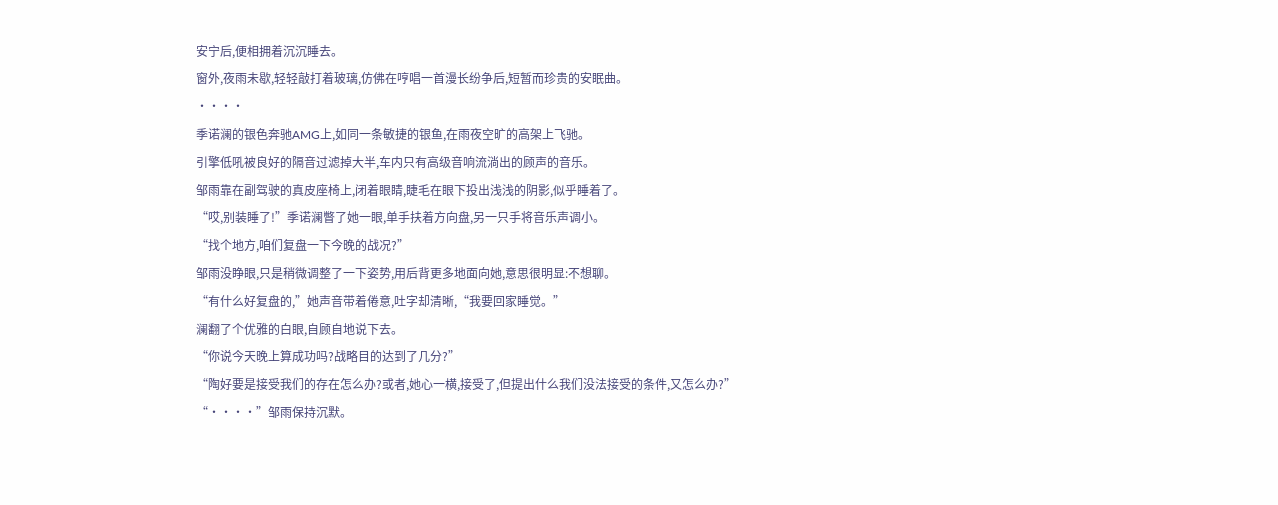安宁后,便相拥着沉沉睡去。
窗外,夜雨未歇,轻轻敲打着玻璃,仿佛在哼唱一首漫长纷争后,短暂而珍贵的安眠曲。
····
季诺澜的银色奔驰AMG上,如同一条敏捷的银鱼,在雨夜空旷的高架上飞驰。
引擎低吼被良好的隔音过滤掉大半,车内只有高级音响流淌出的顾声的音乐。
邹雨靠在副驾驶的真皮座椅上,闭着眼睛,睫毛在眼下投出浅浅的阴影,似乎睡着了。
“哎,别装睡了!”季诺澜瞥了她一眼,单手扶着方向盘,另一只手将音乐声调小。
“找个地方,咱们复盘一下今晚的战况?”
邹雨没睁眼,只是稍微调整了一下姿势,用后背更多地面向她,意思很明显:不想聊。
“有什么好复盘的,”她声音带着倦意,吐字却清晰,“我要回家睡觉。”
澜翻了个优雅的白眼,自顾自地说下去。
“你说今天晚上算成功吗?战略目的达到了几分?”
“陶好要是接受我们的存在怎么办?或者,她心一横,接受了,但提出什么我们没法接受的条件,又怎么办?”
“····”邹雨保持沉默。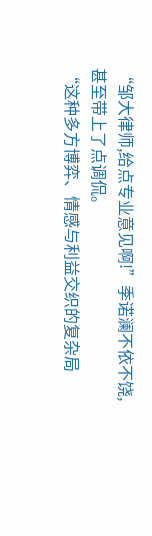“邹大律师,给点专业意见啊!”季诺澜不依不饶,甚至带上了点调侃。
“这种多方博弈、情感与利益交织的复杂局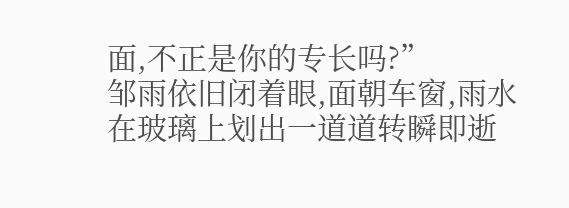面,不正是你的专长吗?”
邹雨依旧闭着眼,面朝车窗,雨水在玻璃上划出一道道转瞬即逝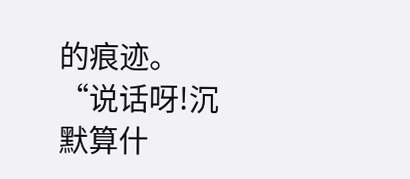的痕迹。
“说话呀!沉默算什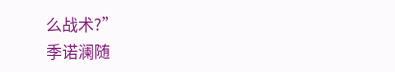么战术?”
季诺澜随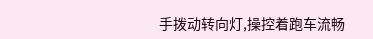手拨动转向灯,操控着跑车流畅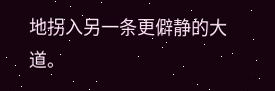地拐入另一条更僻静的大道。